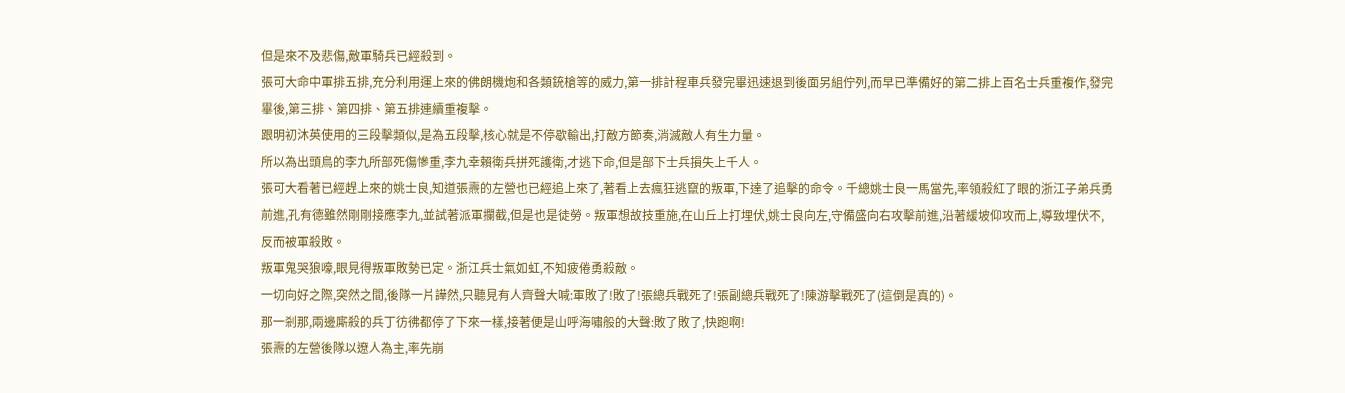但是來不及悲傷,敵軍騎兵已經殺到。
張可大命中軍排五排,充分利用運上來的佛朗機炮和各類銃槍等的威力,第一排計程車兵發完畢迅速退到後面另組佇列,而早已準備好的第二排上百名士兵重複作,發完畢後,第三排、第四排、第五排連續重複擊。
跟明初沐英使用的三段擊類似,是為五段擊,核心就是不停歇輸出,打敵方節奏,消滅敵人有生力量。
所以為出頭鳥的李九所部死傷慘重,李九幸賴衛兵拼死護衛,才逃下命,但是部下士兵損失上千人。
張可大看著已經趕上來的姚士良,知道張燾的左營也已經追上來了,著看上去瘋狂逃竄的叛軍,下達了追擊的命令。千總姚士良一馬當先,率領殺紅了眼的浙江子弟兵勇前進,孔有德雖然剛剛接應李九,並試著派軍攔截,但是也是徒勞。叛軍想故技重施,在山丘上打埋伏,姚士良向左,守備盛向右攻擊前進,沿著緩坡仰攻而上,導致埋伏不,反而被軍殺敗。
叛軍鬼哭狼嚎,眼見得叛軍敗勢已定。浙江兵士氣如虹,不知疲倦勇殺敵。
一切向好之際,突然之間,後隊一片譁然,只聽見有人齊聲大喊:軍敗了!敗了!張總兵戰死了!張副總兵戰死了!陳游擊戰死了(這倒是真的)。
那一剎那,兩邊廝殺的兵丁彷彿都停了下來一樣,接著便是山呼海嘯般的大聲:敗了敗了,快跑啊!
張燾的左營後隊以遼人為主,率先崩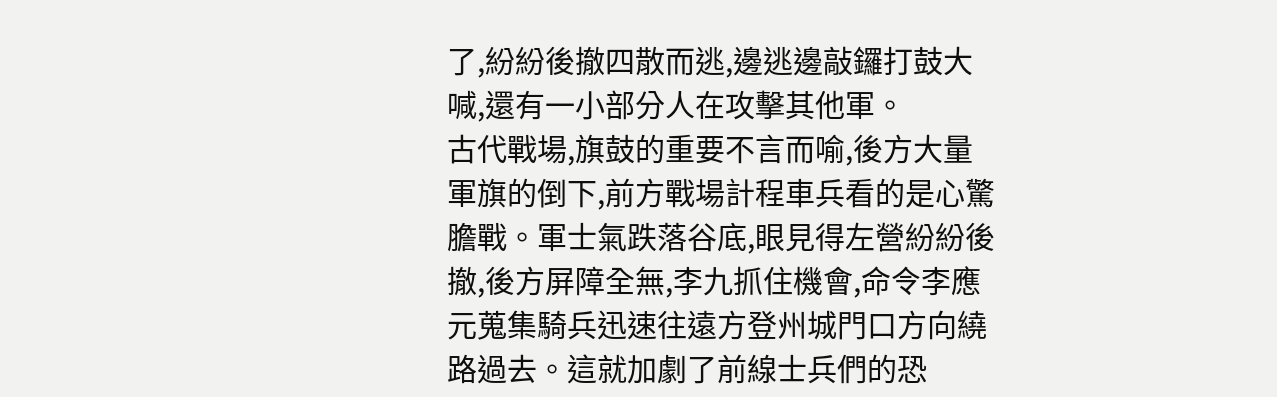了,紛紛後撤四散而逃,邊逃邊敲鑼打鼓大喊,還有一小部分人在攻擊其他軍。
古代戰場,旗鼓的重要不言而喻,後方大量軍旗的倒下,前方戰場計程車兵看的是心驚膽戰。軍士氣跌落谷底,眼見得左營紛紛後撤,後方屏障全無,李九抓住機會,命令李應元蒐集騎兵迅速往遠方登州城門口方向繞路過去。這就加劇了前線士兵們的恐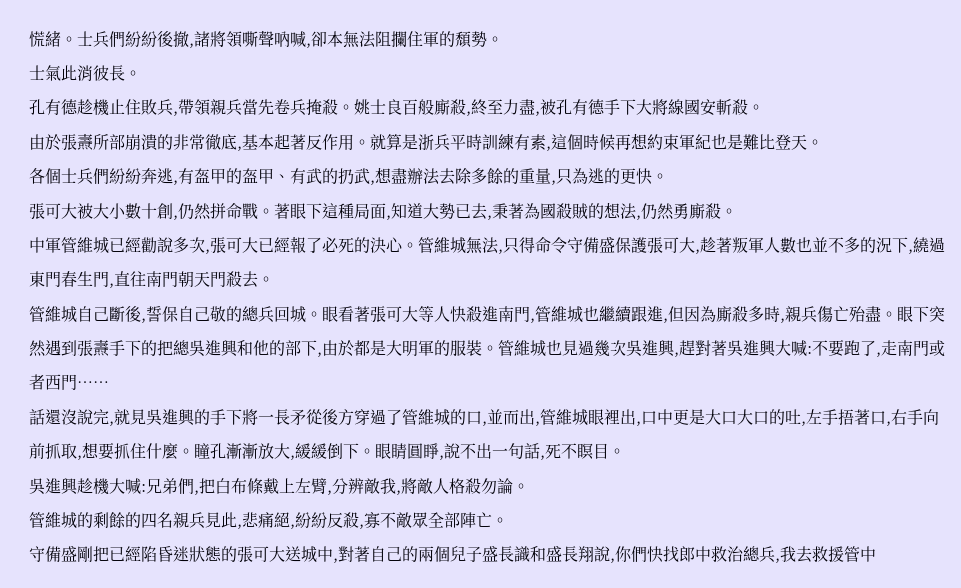慌緒。士兵們紛紛後撤,諸將領嘶聲吶喊,卻本無法阻攔住軍的頹勢。
士氣此消彼長。
孔有德趁機止住敗兵,帶領親兵當先卷兵掩殺。姚士良百般廝殺,終至力盡,被孔有德手下大將線國安斬殺。
由於張燾所部崩潰的非常徹底,基本起著反作用。就算是浙兵平時訓練有素,這個時候再想約束軍紀也是難比登天。
各個士兵們紛紛奔逃,有盔甲的盔甲、有武的扔武,想盡辦法去除多餘的重量,只為逃的更快。
張可大被大小數十創,仍然拼命戰。著眼下這種局面,知道大勢已去,秉著為國殺賊的想法,仍然勇廝殺。
中軍管維城已經勸說多次,張可大已經報了必死的決心。管維城無法,只得命令守備盛保護張可大,趁著叛軍人數也並不多的況下,繞過東門春生門,直往南門朝天門殺去。
管維城自己斷後,誓保自己敬的總兵回城。眼看著張可大等人快殺進南門,管維城也繼續跟進,但因為廝殺多時,親兵傷亡殆盡。眼下突然遇到張燾手下的把總吳進興和他的部下,由於都是大明軍的服裝。管維城也見過幾次吳進興,趕對著吳進興大喊:不要跑了,走南門或者西門……
話還沒說完,就見吳進興的手下將一長矛從後方穿過了管維城的口,並而出,管維城眼裡出,口中更是大口大口的吐,左手捂著口,右手向前抓取,想要抓住什麼。瞳孔漸漸放大,緩緩倒下。眼睛圓睜,說不出一句話,死不瞑目。
吳進興趁機大喊:兄弟們,把白布條戴上左臂,分辨敵我,將敵人格殺勿論。
管維城的剩餘的四名親兵見此,悲痛絕,紛紛反殺,寡不敵眾全部陣亡。
守備盛剛把已經陷昏迷狀態的張可大送城中,對著自己的兩個兒子盛長識和盛長翔說,你們快找郎中救治總兵,我去救援管中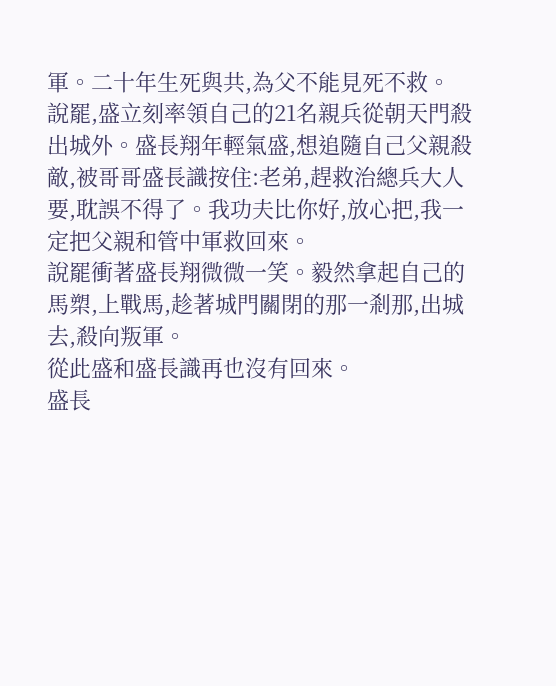軍。二十年生死與共,為父不能見死不救。
說罷,盛立刻率領自己的21名親兵從朝天門殺出城外。盛長翔年輕氣盛,想追隨自己父親殺敵,被哥哥盛長識按住:老弟,趕救治總兵大人要,耽誤不得了。我功夫比你好,放心把,我一定把父親和管中軍救回來。
說罷衝著盛長翔微微一笑。毅然拿起自己的馬槊,上戰馬,趁著城門關閉的那一剎那,出城去,殺向叛軍。
從此盛和盛長識再也沒有回來。
盛長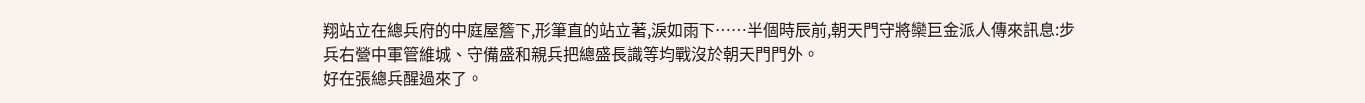翔站立在總兵府的中庭屋簷下,形筆直的站立著,淚如雨下……半個時辰前,朝天門守將欒巨金派人傳來訊息:步兵右營中軍管維城、守備盛和親兵把總盛長識等均戰沒於朝天門門外。
好在張總兵醒過來了。